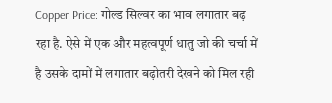Copper Price: गोल्ड सिल्वर का भाव लगातार बढ़ रहा है. ऐसे में एक और महत्वपूर्ण धातु जो की चर्चा में है उसके दामों में लगातार बढ़ोतरी देखने को मिल रही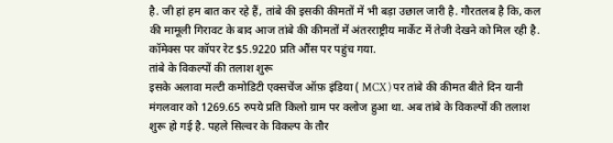है. जी हां हम बात कर रहे हैं, तांबे की इसकी कीमतों में भी बड़ा उछाल जारी है. गौरतलब है कि, कल की मामूली गिरावट के बाद आज तांबे की कीमतों में अंतरराष्ट्रीय मार्केट में तेजी देखने को मिल रही है. कॉमेक्स पर कॉपर रेट $5.9220 प्रति औंस पर पहुंच गया.
तांबे के विकल्पों की तलाश शुरू
इसके अलावा मल्टी कमोडिटी एक्सचेंज ऑफ़ इंडिया ( MCX ) पर तांबे की कीमत बीते दिन यानी मंगलवार को 1269.65 रुपये प्रति किलो ग्राम पर क्लोज हुआ था. अब तांबे के विकल्पों की तलाश शुरू हो गई है. पहले सिल्वर के विकल्प के तौर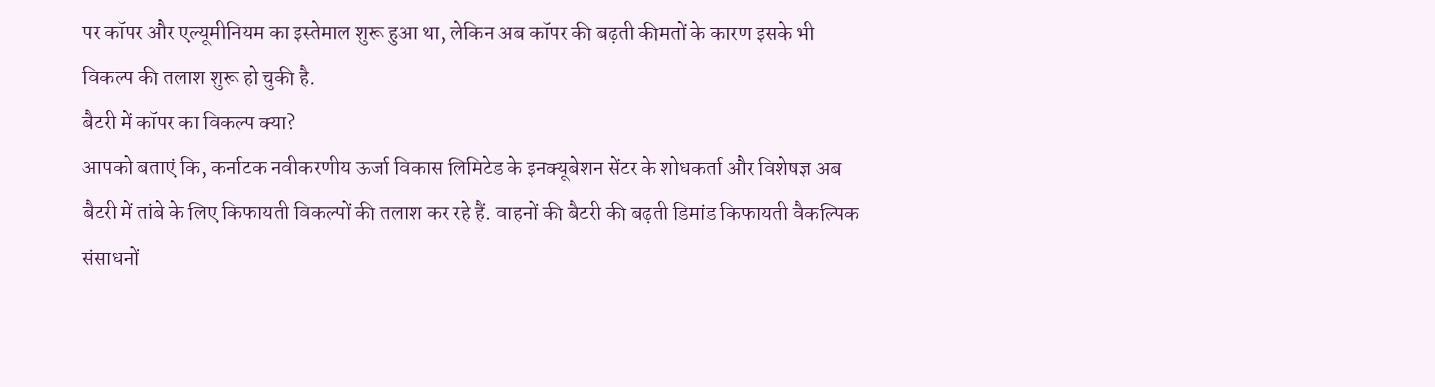पर कॉपर और एल्यूमीनियम का इस्तेमाल शुरू हुआ था, लेकिन अब कॉपर की बढ़ती कीमतों के कारण इसके भी विकल्प की तलाश शुरू हो चुकी है.
बैटरी में कॉपर का विकल्प क्या?
आपको बताएं कि, कर्नाटक नवीकरणीय ऊर्जा विकास लिमिटेड के इनक्यूबेशन सेंटर के शोधकर्ता और विशेषज्ञ अब बैटरी में तांबे के लिए किफायती विकल्पों की तलाश कर रहे हैं. वाहनों की बैटरी की बढ़ती डिमांड किफायती वैकल्पिक संसाधनों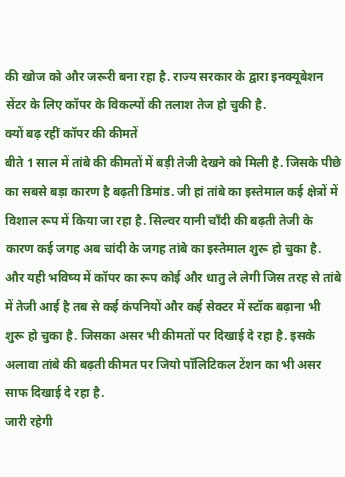की खोज को और जरूरी बना रहा है. राज्य सरकार के द्वारा इनक्यूबेशन सेंटर के लिए कॉपर के विकल्पों की तलाश तेज हो चुकी है.
क्यों बढ़ रहीं कॉपर की कीमतें
बीते 1 साल में तांबे की कीमतों में बड़ी तेजी देखने को मिली है. जिसके पीछे का सबसे बड़ा कारण है बढ़ती डिमांड. जी हां तांबे का इस्तेमाल कई क्षेत्रों में विशाल रूप में किया जा रहा है. सिल्वर यानी चाँदी की बढ़ती तेजी के कारण कई जगह अब चांदी के जगह तांबे का इस्तेमाल शुरू हो चुका है. और यही भविष्य में कॉपर का रूप कोई और धातु ले लेगी जिस तरह से तांबे में तेजी आई है तब से कई कंपनियों और कई सेक्टर में स्टॉक बढ़ाना भी शुरू हो चुका है. जिसका असर भी कीमतों पर दिखाई दे रहा है. इसके अलावा तांबे की बढ़ती कीमत पर जियो पॉलिटिकल टेंशन का भी असर साफ दिखाई दे रहा है.
जारी रहेगी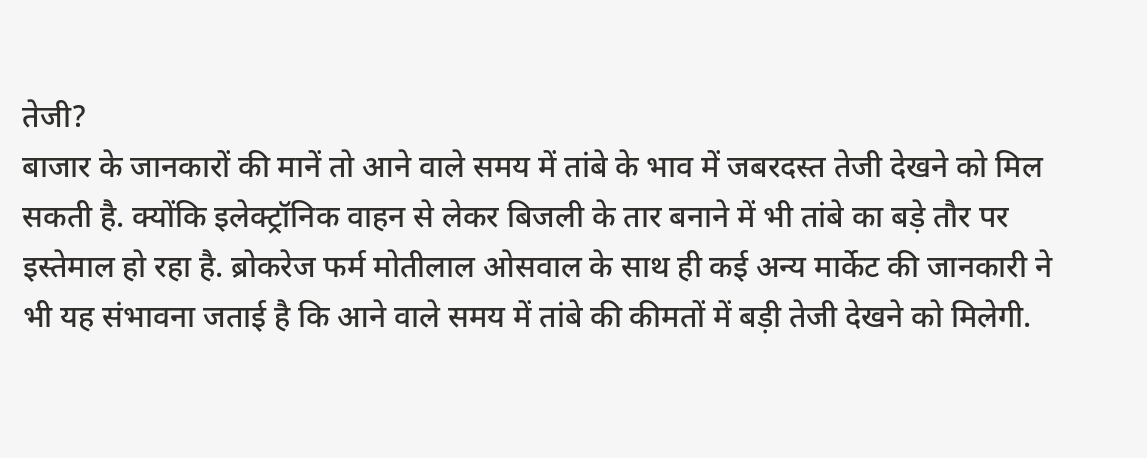तेजी?
बाजार के जानकारों की मानें तो आने वाले समय में तांबे के भाव में जबरदस्त तेजी देखने को मिल सकती है. क्योंकि इलेक्ट्रॉनिक वाहन से लेकर बिजली के तार बनाने में भी तांबे का बड़े तौर पर इस्तेमाल हो रहा है. ब्रोकरेज फर्म मोतीलाल ओसवाल के साथ ही कई अन्य मार्केट की जानकारी ने भी यह संभावना जताई है कि आने वाले समय में तांबे की कीमतों में बड़ी तेजी देखने को मिलेगी.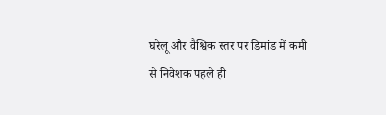घरेलू और वैश्विक स्तर पर डिमांड में कमी से निवेशक पहले ही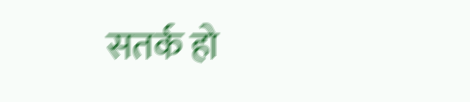सतर्क हो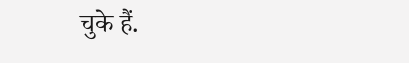चुके हैं.